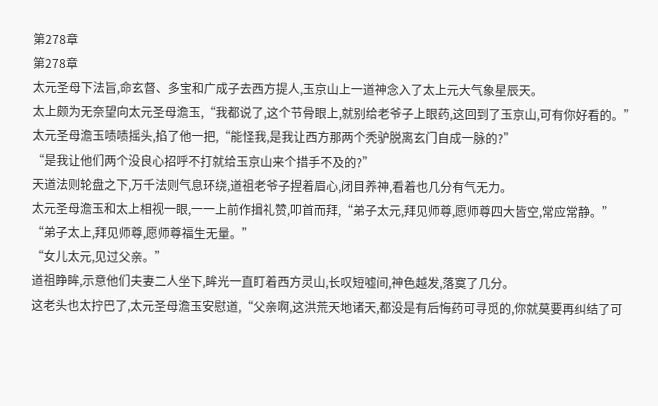第278章
第278章
太元圣母下法旨,命玄督、多宝和广成子去西方提人,玉京山上一道神念入了太上元大气象星辰天。
太上颇为无奈望向太元圣母澹玉,“我都说了,这个节骨眼上,就别给老爷子上眼药,这回到了玉京山,可有你好看的。”
太元圣母澹玉啧啧摇头,掐了他一把,“能怪我,是我让西方那两个秃驴脱离玄门自成一脉的?”
“是我让他们两个没良心招呼不打就给玉京山来个措手不及的?”
天道法则轮盘之下,万千法则气息环绕,道祖老爷子捏着眉心,闭目养神,看着也几分有气无力。
太元圣母澹玉和太上相视一眼,一一上前作揖礼赞,叩首而拜,“弟子太元,拜见师尊,愿师尊四大皆空,常应常静。”
“弟子太上,拜见师尊,愿师尊福生无量。”
“女儿太元,见过父亲。”
道祖睁眸,示意他们夫妻二人坐下,眸光一直盯着西方灵山,长叹短嘘间,神色越发,落寞了几分。
这老头也太拧巴了,太元圣母澹玉安慰道,“父亲啊,这洪荒天地诸天,都没是有后悔药可寻觅的,你就莫要再纠结了可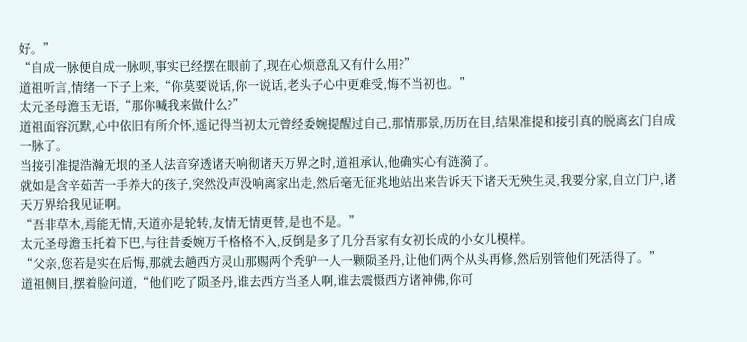好。”
“自成一脉便自成一脉呗,事实已经摆在眼前了,现在心烦意乱又有什么用?”
道祖听言,情绪一下子上来,“你莫要说话,你一说话,老头子心中更难受,悔不当初也。”
太元圣母澹玉无语,“那你喊我来做什么?”
道祖面容沉默,心中依旧有所介怀,遥记得当初太元曾经委婉提醒过自己,那情那景,历历在目,结果准提和接引真的脱离玄门自成一脉了。
当接引准提浩瀚无垠的圣人法音穿透诸天响彻诸天万界之时,道祖承认,他确实心有涟漪了。
就如是含辛茹苦一手养大的孩子,突然没声没响离家出走,然后毫无征兆地站出来告诉天下诸天无殃生灵,我要分家,自立门户,诸天万界给我见证啊。
“吾非草木,焉能无情,天道亦是轮转,友情无情更替,是也不是。”
太元圣母澹玉托着下巴,与往昔委婉万千格格不入,反倒是多了几分吾家有女初长成的小女儿模样。
“父亲,您若是实在后悔,那就去趟西方灵山那赐两个秃驴一人一颗陨圣丹,让他们两个从头再修,然后别管他们死活得了。”
道祖侧目,摆着脸问道,“他们吃了陨圣丹,谁去西方当圣人啊,谁去震慑西方诸神佛,你可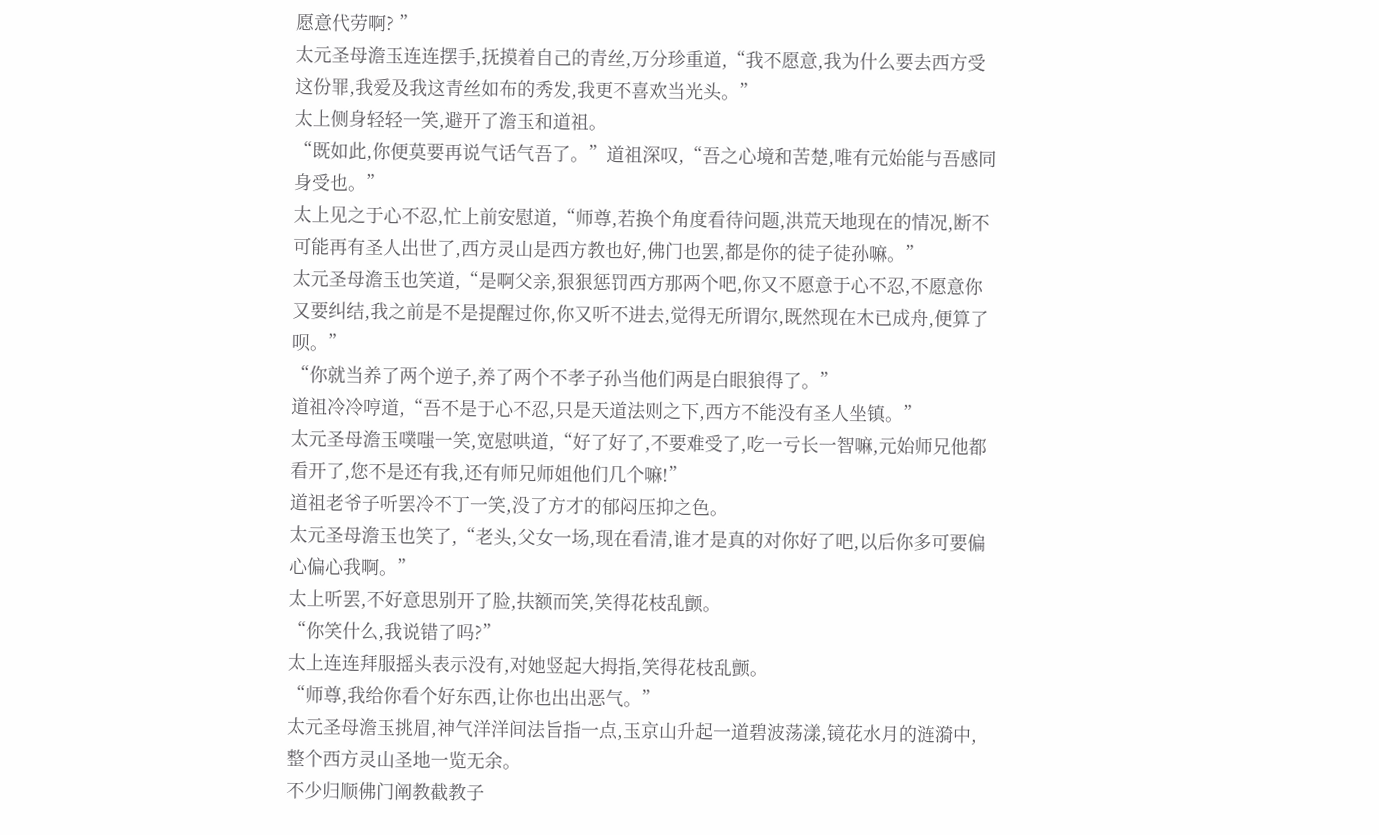愿意代劳啊? ”
太元圣母澹玉连连摆手,抚摸着自己的青丝,万分珍重道,“我不愿意,我为什么要去西方受这份罪,我爱及我这青丝如布的秀发,我更不喜欢当光头。”
太上侧身轻轻一笑,避开了澹玉和道祖。
“既如此,你便莫要再说气话气吾了。”道祖深叹,“吾之心境和苦楚,唯有元始能与吾感同身受也。”
太上见之于心不忍,忙上前安慰道,“师尊,若换个角度看待问题,洪荒天地现在的情况,断不可能再有圣人出世了,西方灵山是西方教也好,佛门也罢,都是你的徒子徒孙嘛。”
太元圣母澹玉也笑道,“是啊父亲,狠狠惩罚西方那两个吧,你又不愿意于心不忍,不愿意你又要纠结,我之前是不是提醒过你,你又听不进去,觉得无所谓尔,既然现在木已成舟,便算了呗。”
“你就当养了两个逆子,养了两个不孝子孙当他们两是白眼狼得了。”
道祖冷冷哼道,“吾不是于心不忍,只是天道法则之下,西方不能没有圣人坐镇。”
太元圣母澹玉噗嗤一笑,宽慰哄道,“好了好了,不要难受了,吃一亏长一智嘛,元始师兄他都看开了,您不是还有我,还有师兄师姐他们几个嘛!”
道祖老爷子听罢冷不丁一笑,没了方才的郁闷压抑之色。
太元圣母澹玉也笑了,“老头,父女一场,现在看清,谁才是真的对你好了吧,以后你多可要偏心偏心我啊。”
太上听罢,不好意思别开了脸,扶额而笑,笑得花枝乱颤。
“你笑什么,我说错了吗?”
太上连连拜服摇头表示没有,对她竖起大拇指,笑得花枝乱颤。
“师尊,我给你看个好东西,让你也出出恶气。”
太元圣母澹玉挑眉,神气洋洋间法旨指一点,玉京山升起一道碧波荡漾,镜花水月的涟漪中,整个西方灵山圣地一览无余。
不少归顺佛门阐教截教子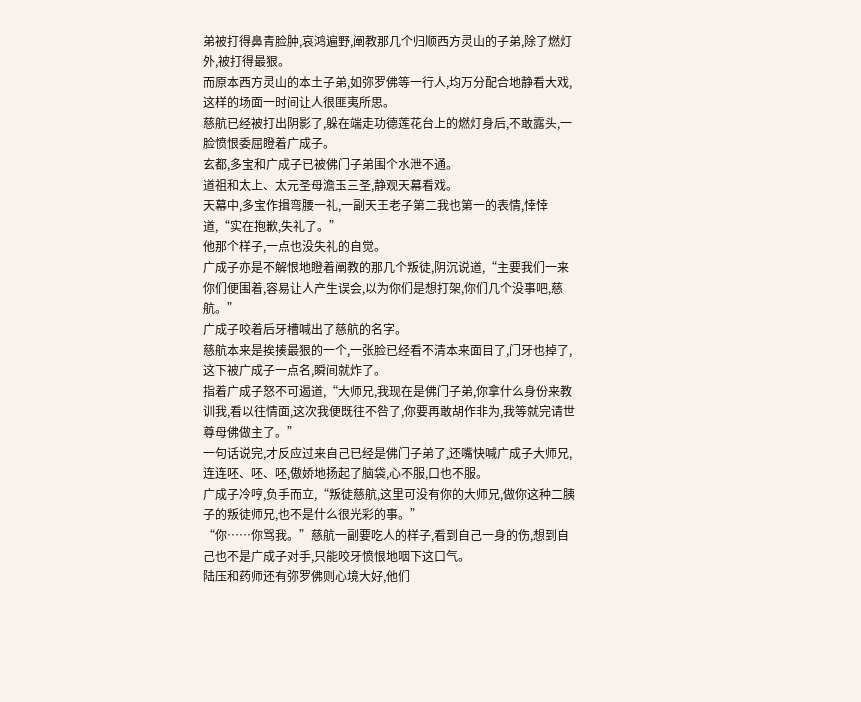弟被打得鼻青脸肿,哀鸿遍野,阐教那几个归顺西方灵山的子弟,除了燃灯外,被打得最狠。
而原本西方灵山的本土子弟,如弥罗佛等一行人,均万分配合地静看大戏,这样的场面一时间让人很匪夷所思。
慈航已经被打出阴影了,躲在端走功德莲花台上的燃灯身后,不敢露头,一脸愤恨委屈瞪着广成子。
玄都,多宝和广成子已被佛门子弟围个水泄不通。
道祖和太上、太元圣母澹玉三圣,静观天幕看戏。
天幕中,多宝作揖弯腰一礼,一副天王老子第二我也第一的表情,悻悻道,“实在抱歉,失礼了。”
他那个样子,一点也没失礼的自觉。
广成子亦是不解恨地瞪着阐教的那几个叛徒,阴沉说道,“主要我们一来你们便围着,容易让人产生误会,以为你们是想打架,你们几个没事吧,慈航。”
广成子咬着后牙槽喊出了慈航的名字。
慈航本来是挨揍最狠的一个,一张脸已经看不清本来面目了,门牙也掉了,这下被广成子一点名,瞬间就炸了。
指着广成子怒不可遏道,“大师兄,我现在是佛门子弟,你拿什么身份来教训我,看以往情面,这次我便既往不咎了,你要再敢胡作非为,我等就完请世尊母佛做主了。”
一句话说完,才反应过来自己已经是佛门子弟了,还嘴快喊广成子大师兄,连连呸、呸、呸,傲娇地扬起了脑袋,心不服,口也不服。
广成子冷哼,负手而立,“叛徒慈航,这里可没有你的大师兄,做你这种二胰子的叛徒师兄,也不是什么很光彩的事。”
“你……你骂我。”慈航一副要吃人的样子,看到自己一身的伤,想到自己也不是广成子对手,只能咬牙愤恨地咽下这口气。
陆压和药师还有弥罗佛则心境大好,他们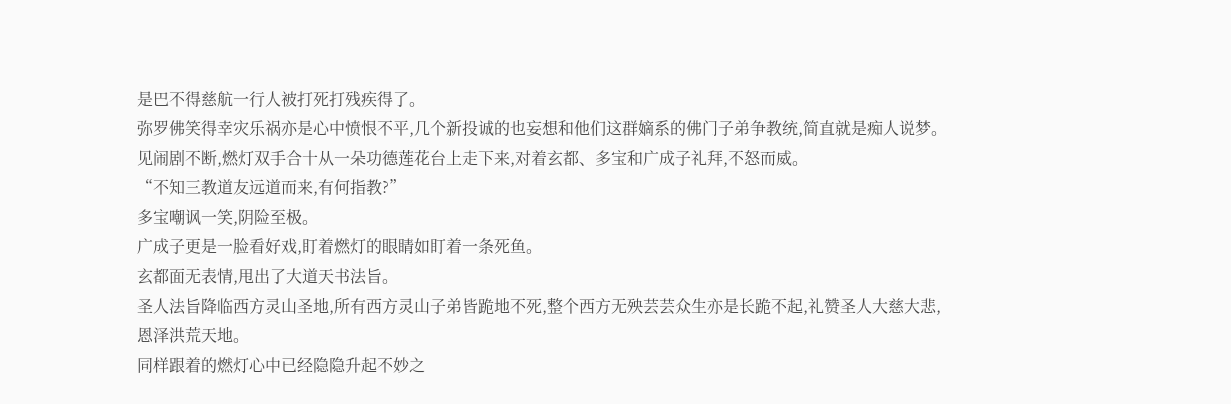是巴不得慈航一行人被打死打残疾得了。
弥罗佛笑得幸灾乐祸亦是心中愤恨不平,几个新投诚的也妄想和他们这群嫡系的佛门子弟争教统,简直就是痴人说梦。
见闹剧不断,燃灯双手合十从一朵功德莲花台上走下来,对着玄都、多宝和广成子礼拜,不怒而威。
“不知三教道友远道而来,有何指教?”
多宝嘲讽一笑,阴险至极。
广成子更是一脸看好戏,盯着燃灯的眼睛如盯着一条死鱼。
玄都面无表情,甩出了大道天书法旨。
圣人法旨降临西方灵山圣地,所有西方灵山子弟皆跪地不死,整个西方无殃芸芸众生亦是长跪不起,礼赞圣人大慈大悲,恩泽洪荒天地。
同样跟着的燃灯心中已经隐隐升起不妙之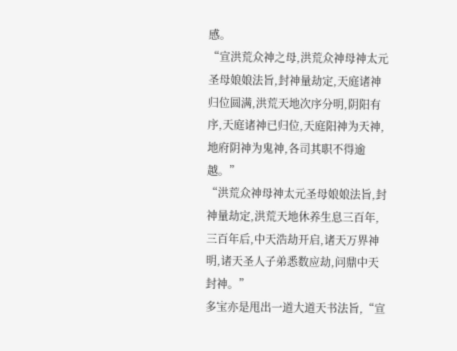感。
“宣洪荒众神之母,洪荒众神母神太元圣母娘娘法旨,封神量劫定,天庭诸神归位圆满,洪荒天地次序分明,阴阳有序,天庭诸神已归位,天庭阳神为天神,地府阴神为鬼神,各司其职不得逾越。”
“洪荒众神母神太元圣母娘娘法旨,封神量劫定,洪荒天地休养生息三百年,三百年后,中天浩劫开启,诸天万界神明,诸天圣人子弟悉数应劫,问鼎中天封神。”
多宝亦是甩出一道大道天书法旨,“宣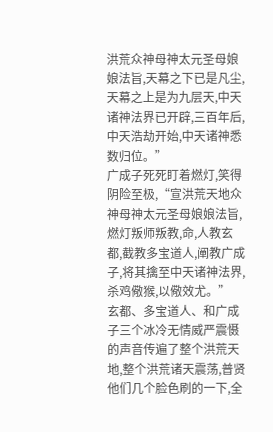洪荒众神母神太元圣母娘娘法旨,天幕之下已是凡尘,天幕之上是为九层天,中天诸神法界已开辟,三百年后,中天浩劫开始,中天诸神悉数归位。”
广成子死死盯着燃灯,笑得阴险至极,“宣洪荒天地众神母神太元圣母娘娘法旨,燃灯叛师叛教,命,人教玄都,截教多宝道人,阐教广成子,将其擒至中天诸神法界,杀鸡儆猴,以儆效尤。”
玄都、多宝道人、和广成子三个冰冷无情威严震慑的声音传遍了整个洪荒天地,整个洪荒诸天震荡,普贤他们几个脸色刷的一下,全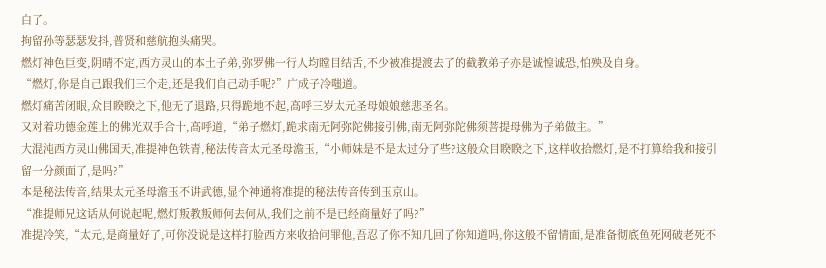白了。
拘留孙等瑟瑟发抖,普贤和慈航抱头痛哭。
燃灯神色巨变,阴晴不定,西方灵山的本土子弟,弥罗佛一行人均瞠目结舌,不少被准提渡去了的截教弟子亦是诚惶诚恐,怕殃及自身。
“燃灯,你是自己跟我们三个走,还是我们自己动手呢?”广成子冷嗤道。
燃灯痛苦闭眼,众目睽睽之下,他无了退路,只得跪地不起,高呼三岁太元圣母娘娘慈悲圣名。
又对着功德金莲上的佛光双手合十,高呼道,“弟子燃灯,跪求南无阿弥陀佛接引佛,南无阿弥陀佛须菩提母佛为子弟做主。”
大混沌西方灵山佛国天,准提神色铁青,秘法传音太元圣母澹玉,“小师妹是不是太过分了些?这般众目睽睽之下,这样收拾燃灯,是不打算给我和接引留一分颜面了,是吗?”
本是秘法传音,结果太元圣母澹玉不讲武德,显个神通将准提的秘法传音传到玉京山。
“准提师兄这话从何说起呢,燃灯叛教叛师何去何从,我们之前不是已经商量好了吗?”
准提冷笑,“太元,是商量好了,可你没说是这样打脸西方来收拾问罪他,吾忍了你不知几回了你知道吗,你这般不留情面,是准备彻底鱼死网破老死不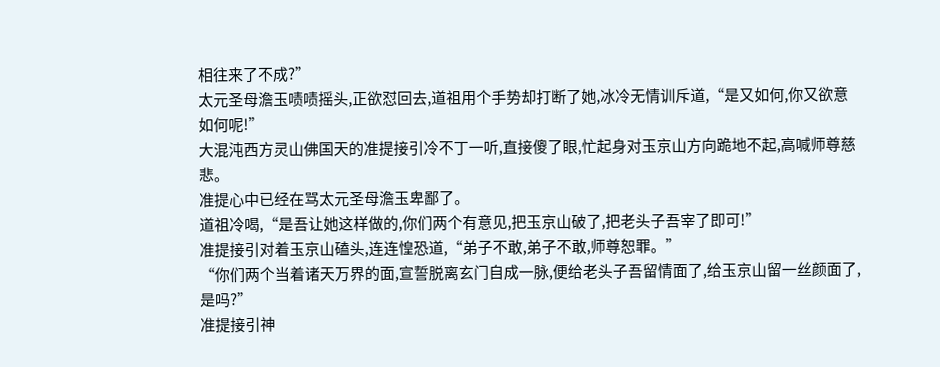相往来了不成?”
太元圣母澹玉啧啧摇头,正欲怼回去,道祖用个手势却打断了她,冰冷无情训斥道,“是又如何,你又欲意如何呢!”
大混沌西方灵山佛国天的准提接引冷不丁一听,直接傻了眼,忙起身对玉京山方向跪地不起,高喊师尊慈悲。
准提心中已经在骂太元圣母澹玉卑鄙了。
道祖冷喝,“是吾让她这样做的,你们两个有意见,把玉京山破了,把老头子吾宰了即可!”
准提接引对着玉京山磕头,连连惶恐道,“弟子不敢,弟子不敢,师尊恕罪。”
“你们两个当着诸天万界的面,宣誓脱离玄门自成一脉,便给老头子吾留情面了,给玉京山留一丝颜面了,是吗?”
准提接引神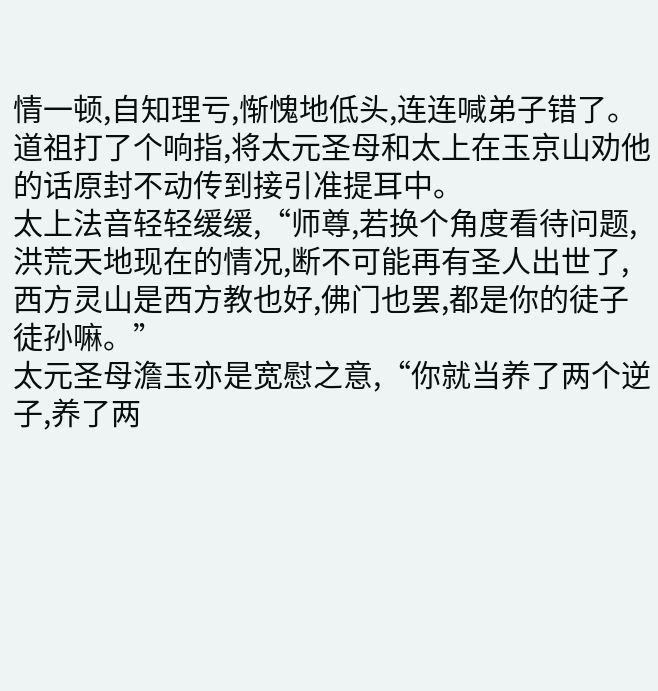情一顿,自知理亏,惭愧地低头,连连喊弟子错了。
道祖打了个响指,将太元圣母和太上在玉京山劝他的话原封不动传到接引准提耳中。
太上法音轻轻缓缓,“师尊,若换个角度看待问题,洪荒天地现在的情况,断不可能再有圣人出世了,西方灵山是西方教也好,佛门也罢,都是你的徒子徒孙嘛。”
太元圣母澹玉亦是宽慰之意,“你就当养了两个逆子,养了两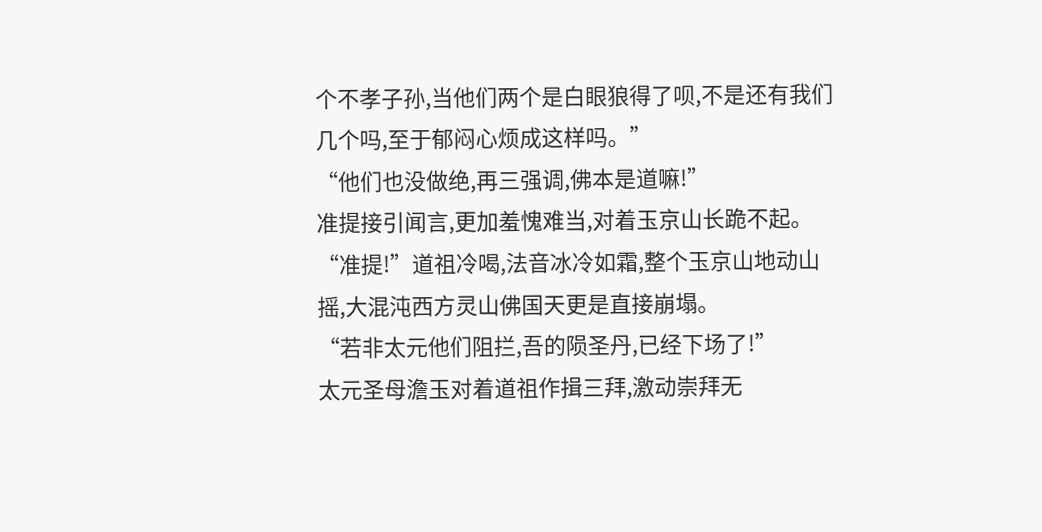个不孝子孙,当他们两个是白眼狼得了呗,不是还有我们几个吗,至于郁闷心烦成这样吗。”
“他们也没做绝,再三强调,佛本是道嘛!”
准提接引闻言,更加羞愧难当,对着玉京山长跪不起。
“准提!”道祖冷喝,法音冰冷如霜,整个玉京山地动山摇,大混沌西方灵山佛国天更是直接崩塌。
“若非太元他们阻拦,吾的陨圣丹,已经下场了!”
太元圣母澹玉对着道祖作揖三拜,激动崇拜无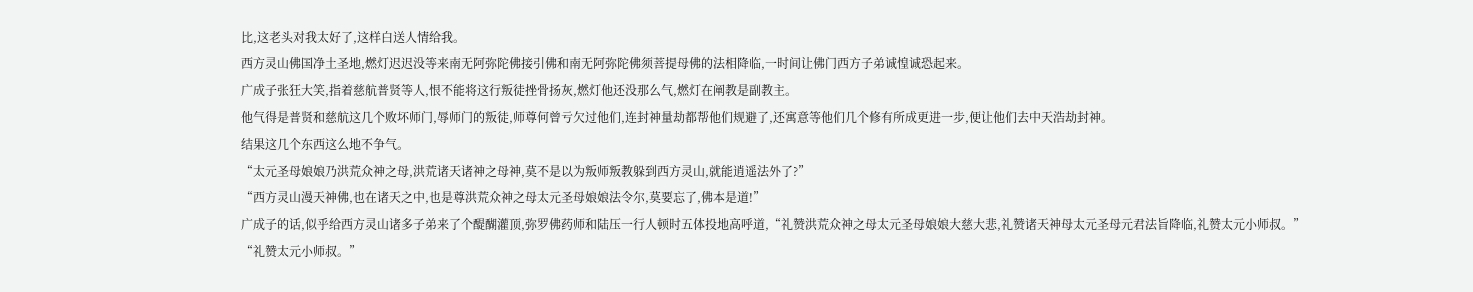比,这老头对我太好了,这样白送人情给我。
西方灵山佛国净土圣地,燃灯迟迟没等来南无阿弥陀佛接引佛和南无阿弥陀佛须菩提母佛的法相降临,一时间让佛门西方子弟诚惶诚恐起来。
广成子张狂大笑,指着慈航普贤等人,恨不能将这行叛徒挫骨扬灰,燃灯他还没那么气,燃灯在阐教是副教主。
他气得是普贤和慈航这几个败坏师门,辱师门的叛徒,师尊何曾亏欠过他们,连封神量劫都帮他们规避了,还寓意等他们几个修有所成更进一步,便让他们去中天浩劫封神。
结果这几个东西这么地不争气。
“太元圣母娘娘乃洪荒众神之母,洪荒诸天诸神之母神,莫不是以为叛师叛教躲到西方灵山,就能逍遥法外了?”
“西方灵山漫天神佛,也在诸天之中,也是尊洪荒众神之母太元圣母娘娘法令尔,莫要忘了,佛本是道!”
广成子的话,似乎给西方灵山诸多子弟来了个醍醐灌顶,弥罗佛药师和陆压一行人顿时五体投地高呼道,“礼赞洪荒众神之母太元圣母娘娘大慈大悲,礼赞诸天神母太元圣母元君法旨降临,礼赞太元小师叔。”
“礼赞太元小师叔。”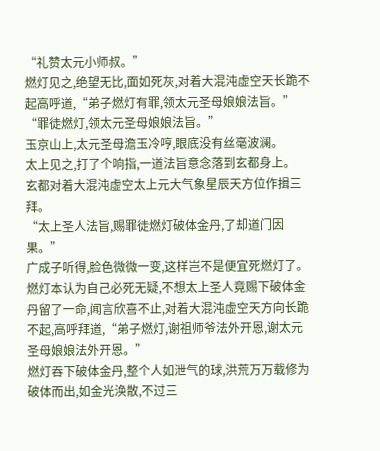“礼赞太元小师叔。”
燃灯见之,绝望无比,面如死灰,对着大混沌虚空天长跪不起高呼道,“弟子燃灯有罪,领太元圣母娘娘法旨。”
“罪徒燃灯,领太元圣母娘娘法旨。”
玉京山上,太元圣母澹玉冷哼,眼底没有丝毫波澜。
太上见之,打了个响指,一道法旨意念落到玄都身上。
玄都对着大混沌虚空太上元大气象星辰天方位作揖三拜。
“太上圣人法旨,赐罪徒燃灯破体金丹,了却道门因果。”
广成子听得,脸色微微一变,这样岂不是便宜死燃灯了。
燃灯本认为自己必死无疑,不想太上圣人竟赐下破体金丹留了一命,闻言欣喜不止,对着大混沌虚空天方向长跪不起,高呼拜道,“弟子燃灯,谢祖师爷法外开恩,谢太元圣母娘娘法外开恩。”
燃灯吞下破体金丹,整个人如泄气的球,洪荒万万载修为破体而出,如金光涣散,不过三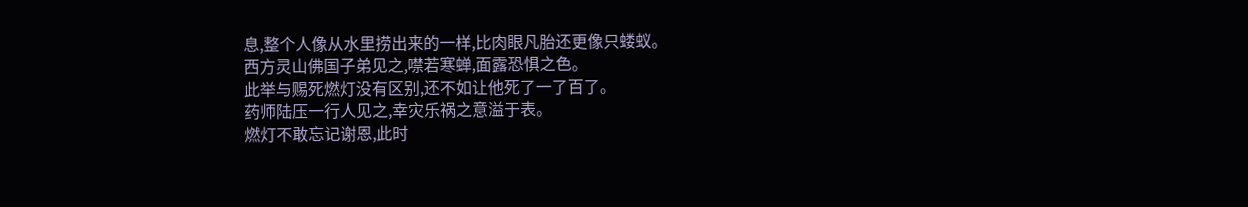息,整个人像从水里捞出来的一样,比肉眼凡胎还更像只蝼蚁。
西方灵山佛国子弟见之,噤若寒蝉,面露恐惧之色。
此举与赐死燃灯没有区别,还不如让他死了一了百了。
药师陆压一行人见之,幸灾乐祸之意溢于表。
燃灯不敢忘记谢恩,此时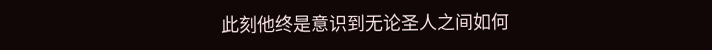此刻他终是意识到无论圣人之间如何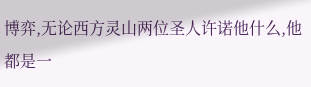博弈,无论西方灵山两位圣人许诺他什么,他都是一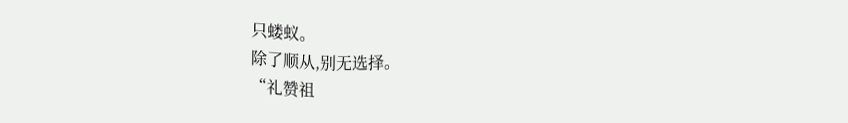只蝼蚁。
除了顺从,别无选择。
“礼赞祖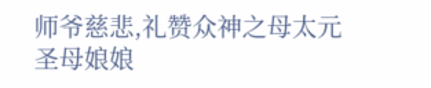师爷慈悲,礼赞众神之母太元圣母娘娘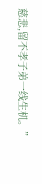慈悲,留不孝子弟一线生机。”